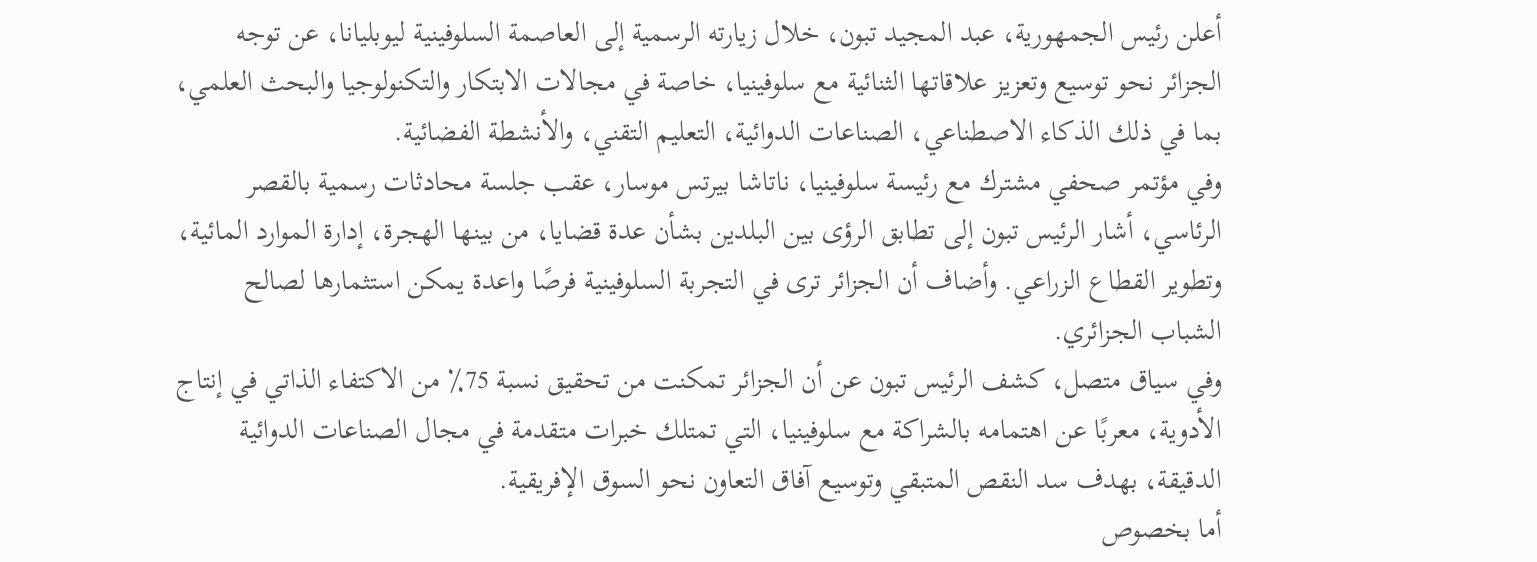أعلن رئيس الجمهورية، عبد المجيد تبون، خلال زيارته الرسمية إلى العاصمة السلوفينية ليوبليانا، عن توجه الجزائر نحو توسيع وتعزيز علاقاتها الثنائية مع سلوفينيا، خاصة في مجالات الابتكار والتكنولوجيا والبحث العلمي، بما في ذلك الذكاء الاصطناعي، الصناعات الدوائية، التعليم التقني، والأنشطة الفضائية.
وفي مؤتمر صحفي مشترك مع رئيسة سلوفينيا، ناتاشا بيرتس موسار، عقب جلسة محادثات رسمية بالقصر الرئاسي، أشار الرئيس تبون إلى تطابق الرؤى بين البلدين بشأن عدة قضايا، من بينها الهجرة، إدارة الموارد المائية، وتطوير القطاع الزراعي. وأضاف أن الجزائر ترى في التجربة السلوفينية فرصًا واعدة يمكن استثمارها لصالح الشباب الجزائري.
وفي سياق متصل، كشف الرئيس تبون عن أن الجزائر تمكنت من تحقيق نسبة 75٪ من الاكتفاء الذاتي في إنتاج الأدوية، معربًا عن اهتمامه بالشراكة مع سلوفينيا، التي تمتلك خبرات متقدمة في مجال الصناعات الدوائية الدقيقة، بهدف سد النقص المتبقي وتوسيع آفاق التعاون نحو السوق الإفريقية.
أما بخصوص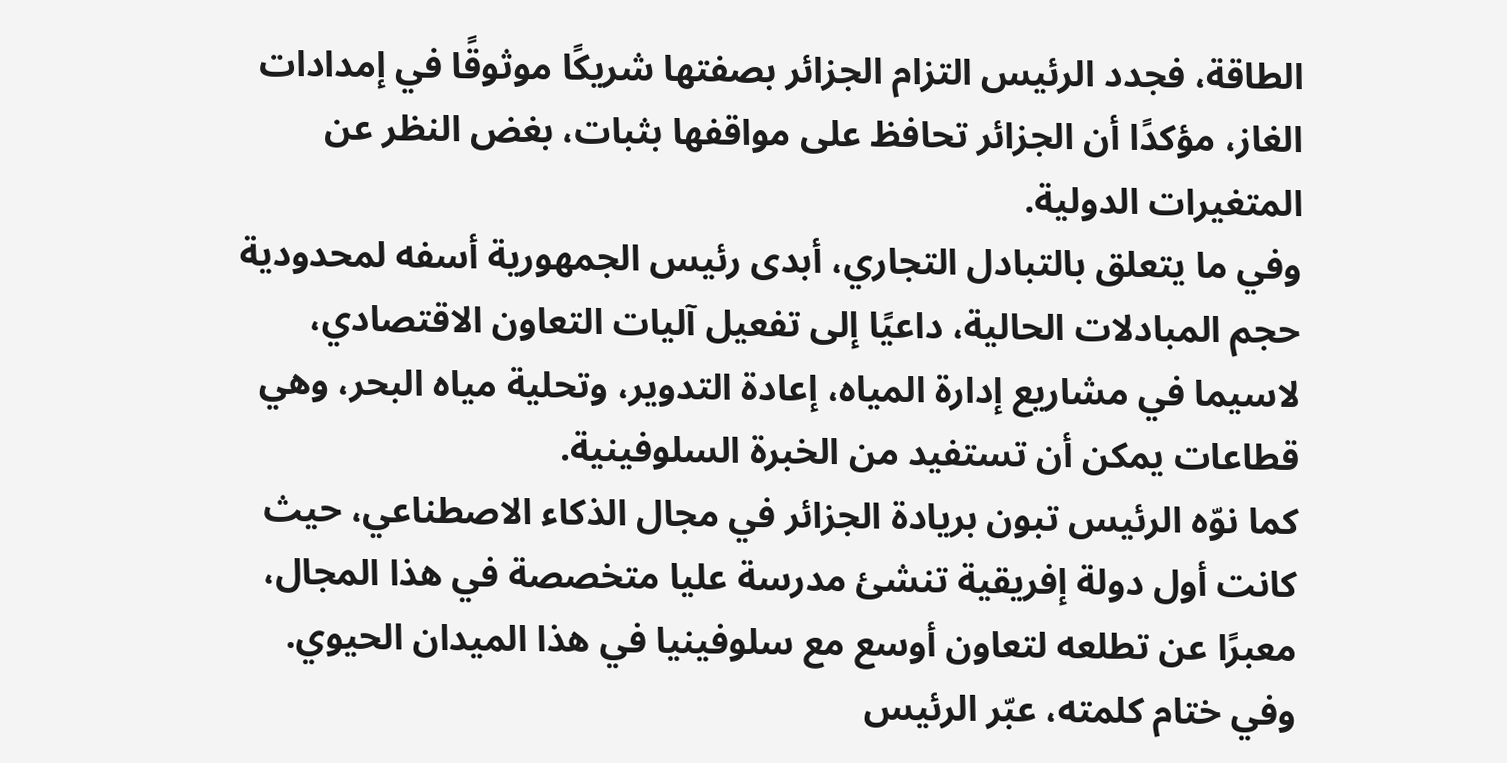الطاقة، فجدد الرئيس التزام الجزائر بصفتها شريكًا موثوقًا في إمدادات الغاز، مؤكدًا أن الجزائر تحافظ على مواقفها بثبات، بغض النظر عن المتغيرات الدولية.
وفي ما يتعلق بالتبادل التجاري، أبدى رئيس الجمهورية أسفه لمحدودية حجم المبادلات الحالية، داعيًا إلى تفعيل آليات التعاون الاقتصادي، لاسيما في مشاريع إدارة المياه، إعادة التدوير، وتحلية مياه البحر، وهي قطاعات يمكن أن تستفيد من الخبرة السلوفينية.
كما نوّه الرئيس تبون بريادة الجزائر في مجال الذكاء الاصطناعي، حيث كانت أول دولة إفريقية تنشئ مدرسة عليا متخصصة في هذا المجال، معبرًا عن تطلعه لتعاون أوسع مع سلوفينيا في هذا الميدان الحيوي.
وفي ختام كلمته، عبّر الرئيس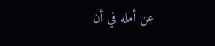عن أمله في أن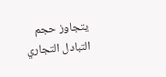يتجاوز حجم التبادل التجاري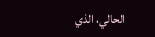الحالي، الذي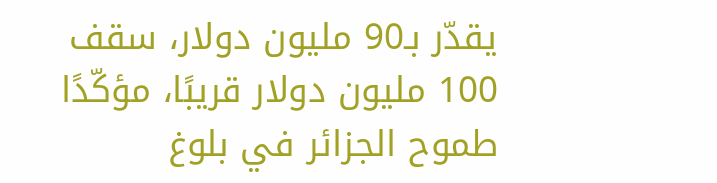يقدّر بـ90 مليون دولار، سقف 100 مليون دولار قريبًا، مؤكّدًا طموح الجزائر في بلوغ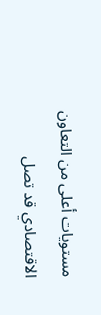مستويات أعلى من التعاون الاقتصادي قد تصل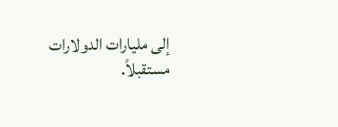إلى مليارات الدولارات مستقبلاً.